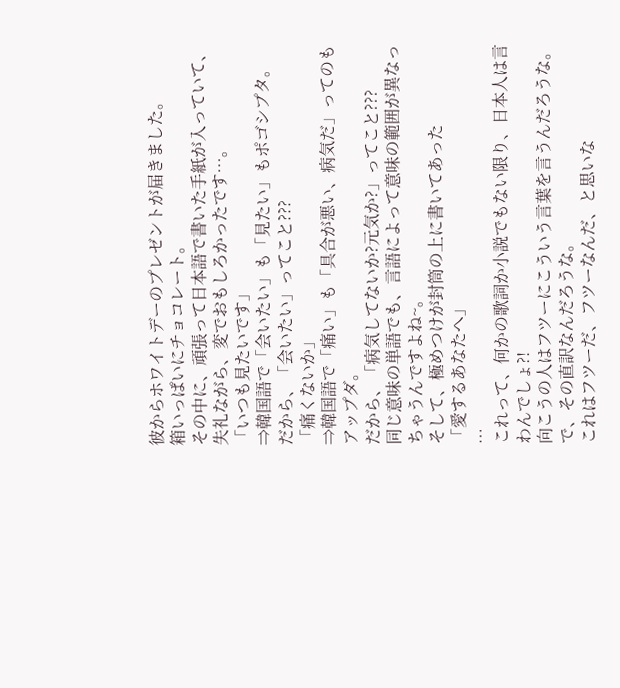彼からホワイトデーのプレゼントが届きました。
箱いっぱいにチョコレート。
その中に、頑張って日本語で書いた手紙が入っていて、
失礼ながら、変でおもしろかったです…。
「いつも見たいです」
⇒韓国語で「会いたい」も「見たい」もポゴシプタ。
だから、「会いたい」ってこと???
「痛くないか」
⇒韓国語で「痛い」も「具合が悪い、病気だ」ってのもアップダ。
だから、「病気してないか?元気か?」ってこと???
同じ意味の単語でも、言語によって意味の範囲が異なっちゃうんですよね~。
そして、極めつけが封筒の上に書いてあった
「愛するあなたへ」
…
これって、何かの歌詞か小説でもない限り、日本人は言わんでしょ?!
向こうの人はフツーにこういう言葉を言うんだろうな。
で、その直訳なんだろうな。
これはフツーだ、フツーなんだ、と思いな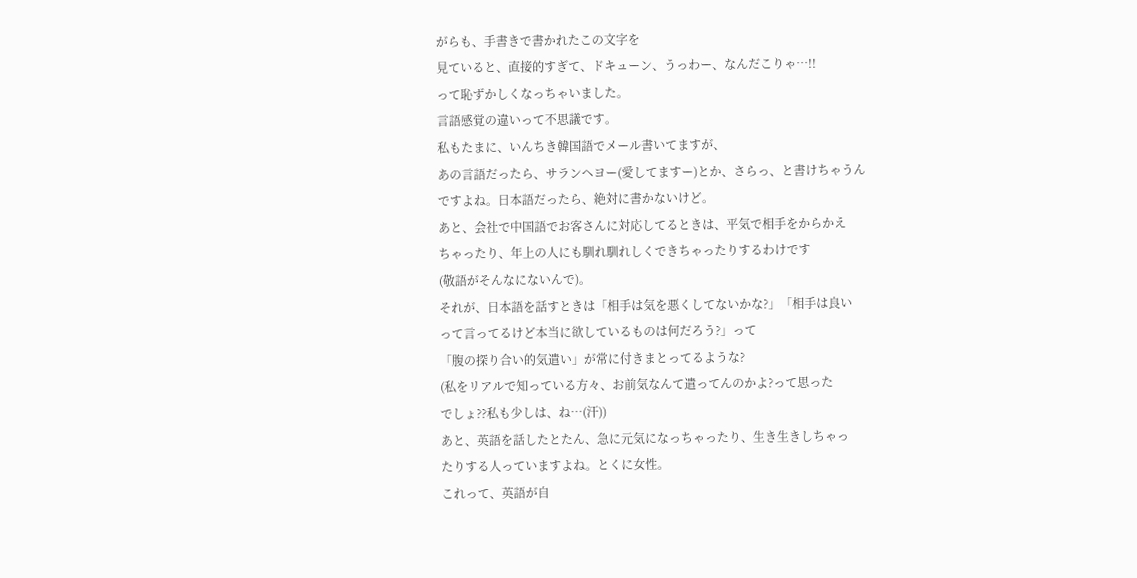がらも、手書きで書かれたこの文字を
見ていると、直接的すぎて、ドキューン、うっわー、なんだこりゃ…!!
って恥ずかしくなっちゃいました。
言語感覚の違いって不思議です。
私もたまに、いんちき韓国語でメール書いてますが、
あの言語だったら、サランヘヨー(愛してますー)とか、さらっ、と書けちゃうん
ですよね。日本語だったら、絶対に書かないけど。
あと、会社で中国語でお客さんに対応してるときは、平気で相手をからかえ
ちゃったり、年上の人にも馴れ馴れしくできちゃったりするわけです
(敬語がそんなにないんで)。
それが、日本語を話すときは「相手は気を悪くしてないかな?」「相手は良い
って言ってるけど本当に欲しているものは何だろう?」って
「腹の探り合い的気遣い」が常に付きまとってるような?
(私をリアルで知っている方々、お前気なんて遣ってんのかよ?って思った
でしょ??私も少しは、ね…(汗))
あと、英語を話したとたん、急に元気になっちゃったり、生き生きしちゃっ
たりする人っていますよね。とくに女性。
これって、英語が自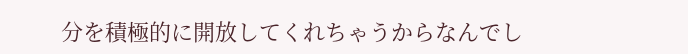分を積極的に開放してくれちゃうからなんでし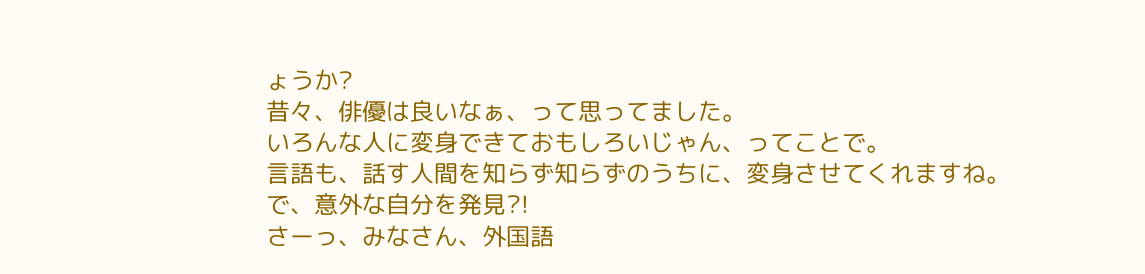ょうか?
昔々、俳優は良いなぁ、って思ってました。
いろんな人に変身できておもしろいじゃん、ってことで。
言語も、話す人間を知らず知らずのうちに、変身させてくれますね。
で、意外な自分を発見?!
さーっ、みなさん、外国語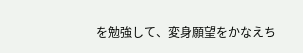を勉強して、変身願望をかなえち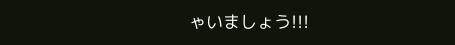ゃいましょう!!!